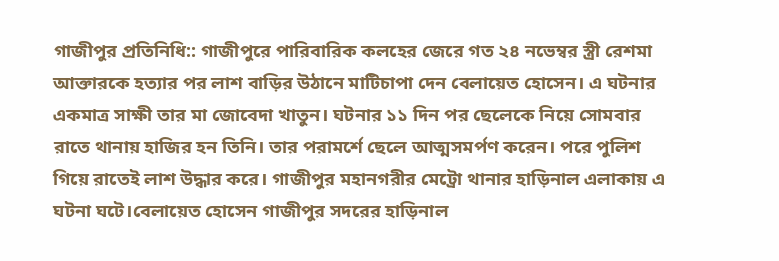গাজীপুর প্রতিনিধি:: গাজীপুরে পারিবারিক কলহের জেরে গত ২৪ নভেম্বর স্ত্রী রেশমা আক্তারকে হত্যার পর লাশ বাড়ির উঠানে মাটিচাপা দেন বেলায়েত হোসেন। এ ঘটনার একমাত্র সাক্ষী তার মা জোবেদা খাতুন। ঘটনার ১১ দিন পর ছেলেকে নিয়ে সোমবার রাতে থানায় হাজির হন তিনি। তার পরামর্শে ছেলে আত্মসমর্পণ করেন। পরে পুলিশ গিয়ে রাতেই লাশ উদ্ধার করে। গাজীপুর মহানগরীর মেট্রো থানার হাড়িনাল এলাকায় এ ঘটনা ঘটে।বেলায়েত হোসেন গাজীপুর সদরের হাড়িনাল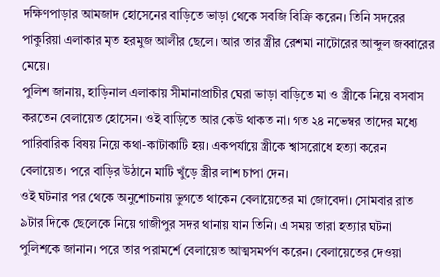দক্ষিণপাড়ার আমজাদ হোসেনের বাড়িতে ভাড়া থেকে সবজি বিক্রি করেন। তিনি সদরের পাকুরিয়া এলাকার মৃত হরমুজ আলীর ছেলে। আর তার স্ত্রীর রেশমা নাটোরের আব্দুল জব্বারের মেয়ে।
পুলিশ জানায়, হাড়িনাল এলাকায় সীমানাপ্রাচীর ঘেরা ভাড়া বাড়িতে মা ও স্ত্রীকে নিয়ে বসবাস করতেন বেলায়েত হোসেন। ওই বাড়িতে আর কেউ থাকত না। গত ২৪ নভেম্বর তাদের মধ্যে পারিবারিক বিষয় নিয়ে কথা-কাটাকাটি হয়। একপর্যায়ে স্ত্রীকে শ্বাসরোধে হত্যা করেন বেলায়েত। পরে বাড়ির উঠানে মাটি খুঁড়ে স্ত্রীর লাশ চাপা দেন।
ওই ঘটনার পর থেকে অনুশোচনায় ভুগতে থাকেন বেলায়েতের মা জোবেদা। সোমবার রাত ৯টার দিকে ছেলেকে নিয়ে গাজীপুর সদর থানায় যান তিনি। এ সময় তারা হত্যার ঘটনা পুলিশকে জানান। পরে তার পরামর্শে বেলায়েত আত্মসমর্পণ করেন। বেলায়েতের দেওয়া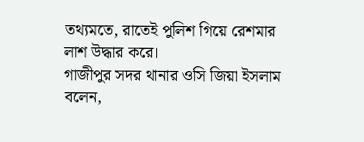তথ্যমতে, রাতেই পুলিশ গিয়ে রেশমার লাশ উদ্ধার করে।
গাজীপুর সদর থানার ওসি জিয়া ইসলাম বলেন,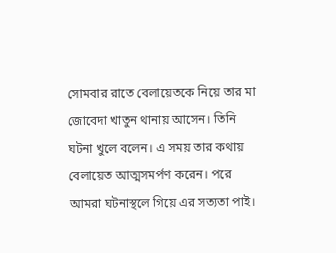সোমবার রাতে বেলায়েতকে নিয়ে তার মা জোবেদা খাতুন থানায় আসেন। তিনি ঘটনা খুলে বলেন। এ সময় তার কথায় বেলায়েত আত্মসমর্পণ করেন। পরে আমরা ঘটনাস্থলে গিয়ে এর সত্যতা পাই।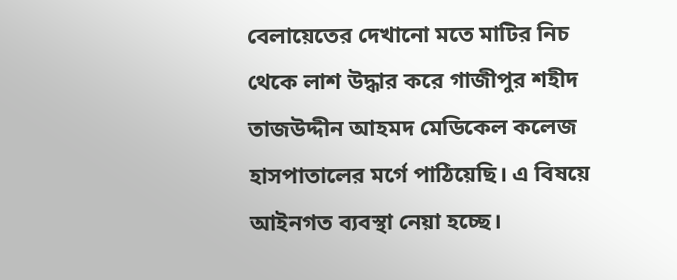বেলায়েতের দেখানো মতে মাটির নিচ থেকে লাশ উদ্ধার করে গাজীপুর শহীদ তাজউদ্দীন আহমদ মেডিকেল কলেজ হাসপাতালের মর্গে পাঠিয়েছি। এ বিষয়ে আইনগত ব্যবস্থা নেয়া হচ্ছে।